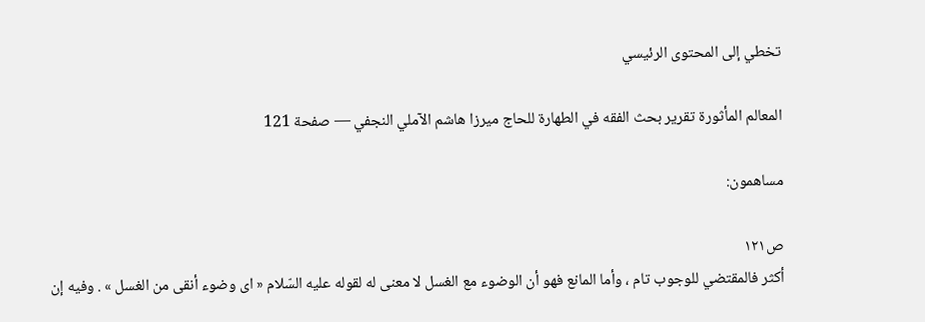تخطي إلى المحتوى الرئيسي

المعالم المأثورة تقرير بحث الفقه في الطهارة للحاج ميرزا هاشم الآملي النجفي — صفحة 121

مساهمون:

ص١٢١
أكثر فالمقتضي للوجوب تام ، وأما المانع فهو أن الوضوء مع الغسل لا معنى له لقوله عليه السّلام « اى وضوء أنقى من الغسل » . وفيه إن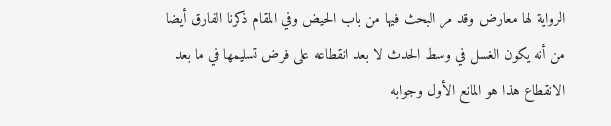الرواية لها معارض وقد مر البحث فيها من باب الحيض وفي المقام ذكرنا الفارق أيضا من أنه يكون الغسل في وسط الحدث لا بعد انقطاعه على فرض تسليمها في ما بعد الانقطاع هذا هو المانع الأول وجوابه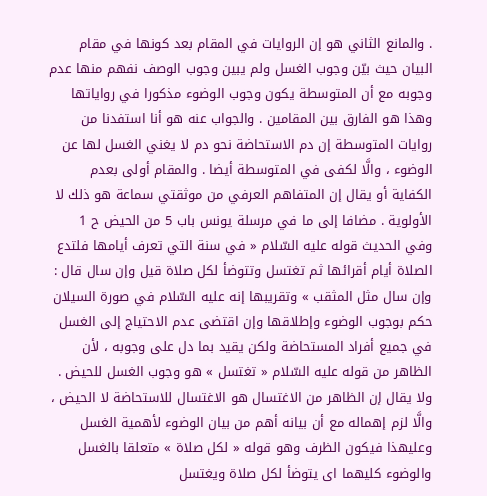. والمانع الثاني هو إن الروايات في المقام بعد كونها في مقام البيان حيث بيّن وجوب الغسل ولم يبين وجوب الوصف نفهم منها عدم وجوبه مع أن المتوسطة يكون وجوب الوضوء مذكورا في رواياتها وهذا هو الفارق بين المقامين . والجواب عنه هو أنا استفدنا من روايات المتوسطة إن دم الاستحاضة نحو دم لا يغني الغسل لها عن الوضوء ، والَّا لكفى في المتوسطة أيضا . والمقام أولى بعدم الكفاية أو يقال إن المتفاهم العرفي من موثقتي سماعة هو ذلك لا الأولوية . مضافا إلى ما في مرسلة يونس باب 5 من الحيض ح 1 وفي الحديث قوله عليه السّلام « في سنة التي تعرف أيامها فلتدع الصلاة أيام أقرائها ثم تغتسل وتتوضأ لكل صلاة قيل وإن سال قال : وإن سال مثل المثقب » وتقريبها إنه عليه السّلام في صورة السيلان حكم بوجوب الوضوء وإطلاقها وإن اقتضى عدم الاحتياج إلى الغسل في جميع أفراد المستحاضة ولكن يقيد بما دل على وجوبه ، لأن الظاهر من قوله عليه السّلام « تغتسل » هو وجوب الغسل للحيض . ولا يقال إن الظاهر من الاغتسال هو الاغتسال للاستحاضة لا الحيض ، والَّا لزم إهماله مع أن بيانه أهم من بيان الوضوء لأهمية الغسل وعليهذا فيكون الظرف وهو قوله « لكل صلاة » متعلقا بالغسل والوضوء كليهما اى يتوضأ لكل صلاة ويغتسل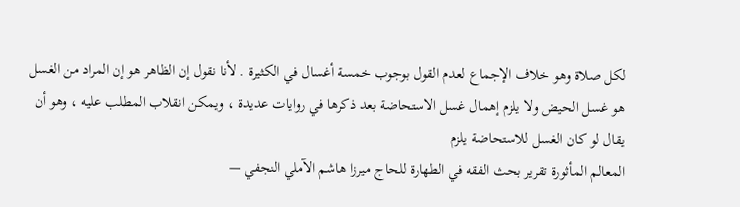لكل صلاة وهو خلاف الإجماع لعدم القول بوجوب خمسة أغسال في الكثيرة . لأنا نقول إن الظاهر هو إن المراد من الغسل هو غسل الحيض ولا يلزم إهمال غسل الاستحاضة بعد ذكرها في روايات عديدة ، ويمكن انقلاب المطلب عليه ، وهو أن يقال لو كان الغسل للاستحاضة يلزم
المعالم المأثورة تقرير بحث الفقه في الطهارة للحاج ميرزا هاشم الآملي النجفي —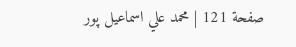صفحة 121 | محمد علي اسماعيل پور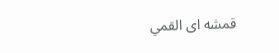قمشه اى القمي